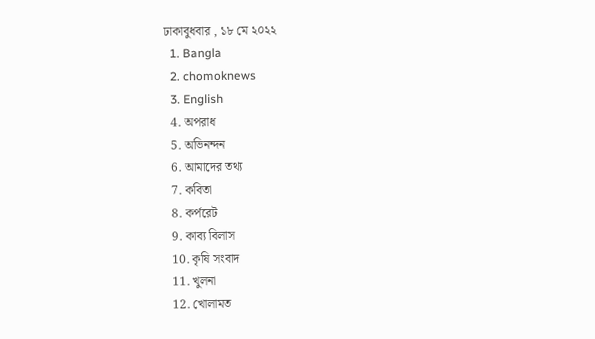ঢাকাবুধবার , ১৮ মে ২০২২
  1. Bangla
  2. chomoknews
  3. English
  4. অপরাধ
  5. অভিনন্দন
  6. আমাদের তথ্য
  7. কবিতা
  8. কর্পরেট
  9. কাব্য বিলাস
  10. কৃষি সংবাদ
  11. খুলনা
  12. খোলামত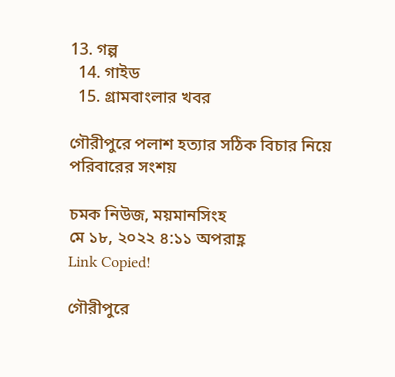13. গল্প
  14. গাইড
  15. গ্রামবাংলার খবর

গৌরীপুরে পলাশ হত্যার সঠিক বিচার নিয়ে পরিবারের সংশয়

চমক নিউজ, ময়মানসিংহ
মে ১৮, ২০২২ ৪:১১ অপরাহ্ণ
Link Copied!

গৌরীপুরে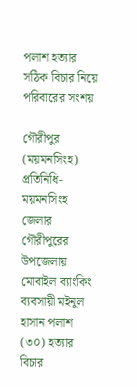পলাশ হত্যার সঠিক বিচার নিয়ে পরিবারের সংশয়

গৌরীপুর (ময়মনসিংহ) প্রতিনিধি- ময়মনসিংহ জেলার গৌরীপুরের উপজেলায় মোবাইল ব্যাংকিং ব্যবসায়ী মইনুল হাসান পলাশ (৩০) হত্যার বিচার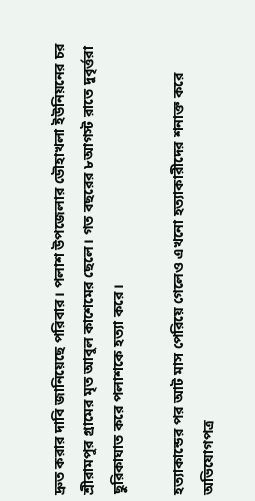দ্রুত করার দাবি জানিয়েছে পরিবার। পলাশ উপজেলার ডৌহাখলা ইউনিয়নের চর শ্রীরামপুর গ্রামের মৃত আবুল কাশেমের ছেলে। গত বছরের ৮আগস্ট রাতে দুবৃর্ত্তরা ছুরিকাঘাত করে পলাশকে হত্যা করে।

হত্যাকান্ডের পর আট মাস পেরিয়ে গেলেও এখনো হত্যাকারীদের শনাক্ত করে অভিযোগপত্র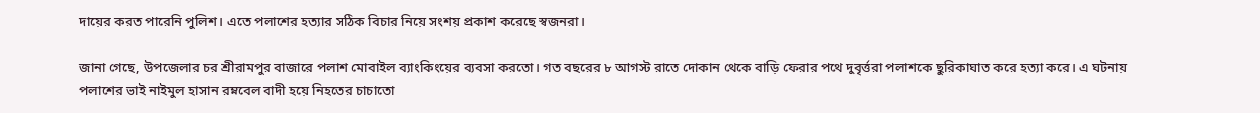দায়ের করত পারেনি পুলিশ। এতে পলাশের হত্যার সঠিক বিচার নিয়ে সংশয় প্রকাশ করেছে স্বজনরা।

জানা গেছে, উপজেলার চর শ্রীরামপুর বাজারে পলাশ মোবাইল ব্যাংকিংয়ের ব্যবসা করতো। গত বছরের ৮ আগস্ট রাতে দোকান থেকে বাড়ি ফেরার পথে দুবৃর্ত্তরা পলাশকে ছুরিকাঘাত করে হত্যা করে। এ ঘটনায় পলাশের ভাই নাইমুল হাসান রম্নবেল বাদী হয়ে নিহতের চাচাতো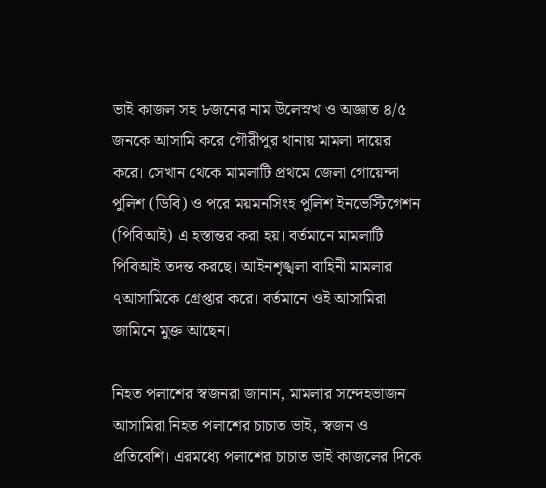ভাই কাজল সহ ৮জনের নাম উলেস্নখ ও অজ্ঞাত ৪/৫ জনকে আসামি করে গৌরীপুর থানায় মামলা দায়ের করে। সেখান থেকে মামলাটি প্রথমে জেলা গোয়েন্দা পুলিশ (ডিবি) ও পরে ময়মনসিংহ পুলিশ ইনভেস্টিগেশন (পিবিআই) এ হস্তান্তর করা হয়। বর্তমানে মামলাটি পিবিআই তদন্ত করছে। আইনশৃঙ্খলা বাহিনী মামলার ৭আসামিকে গ্রেপ্তার করে। বর্তমানে ওই আসামিরা জামিনে মুক্ত আছেন।

নিহত পলাশের স্বজনরা জানান, মামলার সন্দেহভাজন আসামিরা নিহত পলাশের চাচাত ভাই, স্বজন ও প্রতিবেশি। এরমধ্যে পলাশের চাচাত ভাই কাজলের দিকে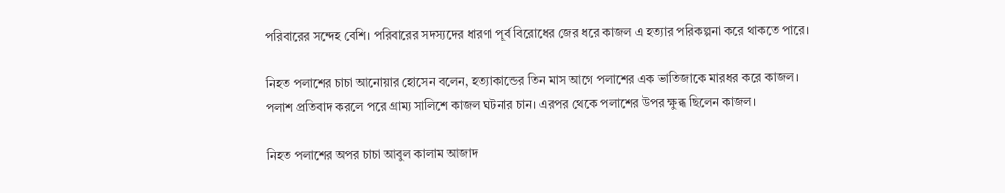পরিবারের সন্দেহ বেশি। পরিবারের সদস্যদের ধারণা পূর্ব বিরোধের জের ধরে কাজল এ হত্যার পরিকল্পনা করে থাকতে পারে।

নিহত পলাশের চাচা আনোয়ার হোসেন বলেন, হত্যাকান্ডের তিন মাস আগে পলাশের এক ভাতিজাকে মারধর করে কাজল। পলাশ প্রতিবাদ করলে পরে গ্রাম্য সালিশে কাজল ঘটনার চান। এরপর থেকে পলাশের উপর ক্ষুব্ধ ছিলেন কাজল।

নিহত পলাশের অপর চাচা আবুল কালাম আজাদ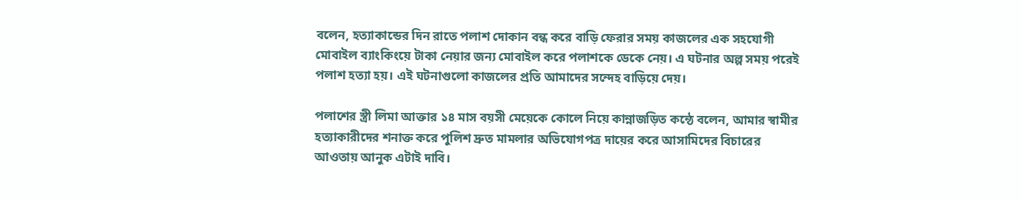বলেন, হত্যাকান্ডের দিন রাতে পলাশ দোকান বন্ধ করে বাড়ি ফেরার সময় কাজলের এক সহযোগী মোবাইল ব্যাংকিংয়ে টাকা নেয়ার জন্য মোবাইল করে পলাশকে ডেকে নেয়। এ ঘটনার অল্প সময় পরেই পলাশ হত্যা হয়। এই ঘটনাগুলো কাজলের প্রতি আমাদের সন্দেহ বাড়িয়ে দেয়।

পলাশের স্ত্রী লিমা আক্তার ১৪ মাস বয়সী মেয়েকে কোলে নিয়ে কান্নাজড়িত কন্ঠে বলেন, আমার স্বামীর হত্যাকারীদের শনাক্ত করে পুলিশ দ্রুত মামলার অভিযোগপত্র দায়ের করে আসামিদের বিচারের আওতায় আনুক এটাই দাবি।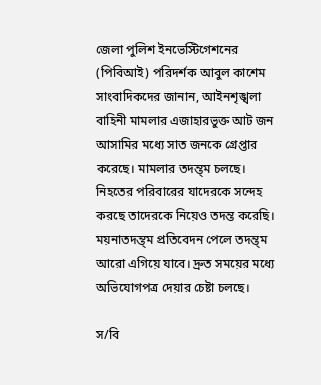জেলা পুলিশ ইনভেস্টিগেশনের (পিবিআই) পরিদর্শক আবুল কাশেম সাংবাদিকদের জানান, আইনশৃঙ্খলা বাহিনী মামলার এজাহারভুক্ত আট জন আসামির মধ্যে সাত জনকে গ্রেপ্তার করেছে। মামলার তদন্ত্ম চলছে। নিহতের পরিবারের যাদেরকে সন্দেহ করছে তাদেরকে নিয়েও তদন্ত করেছি। ময়নাতদন্ত্ম প্রতিবেদন পেলে তদন্ত্ম আরো এগিয়ে যাবে। দ্রুত সময়ের মধ্যে অভিযোগপত্র দেয়ার চেষ্টা চলছে।

স/বি